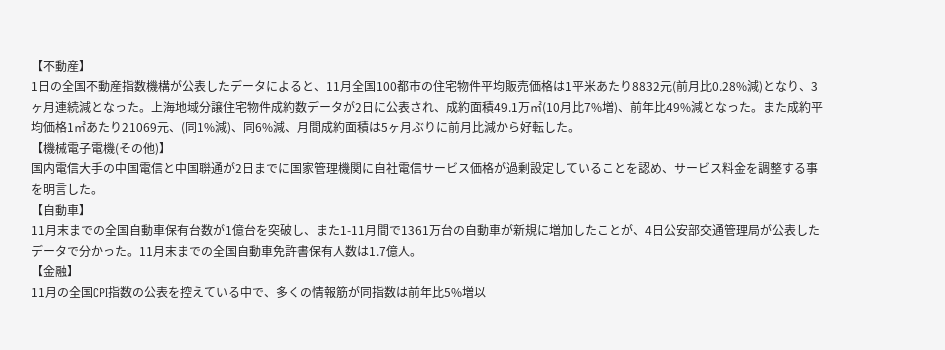【不動産】
1日の全国不動産指数機構が公表したデータによると、11月全国100都市の住宅物件平均販売価格は1平米あたり8832元(前月比0.28%減)となり、3ヶ月連続減となった。上海地域分譲住宅物件成約数データが2日に公表され、成約面積49.1万㎡(10月比7%増)、前年比49%減となった。また成約平均価格1㎡あたり21069元、(同1%減)、同6%減、月間成約面積は5ヶ月ぶりに前月比減から好転した。
【機械電子電機(その他)】
国内電信大手の中国電信と中国聨通が2日までに国家管理機関に自社電信サービス価格が過剰設定していることを認め、サービス料金を調整する事を明言した。
【自動車】
11月末までの全国自動車保有台数が1億台を突破し、また1-11月間で1361万台の自動車が新規に増加したことが、4日公安部交通管理局が公表したデータで分かった。11月末までの全国自動車免許書保有人数は1.7億人。
【金融】
11月の全国CPI指数の公表を控えている中で、多くの情報筋が同指数は前年比5%増以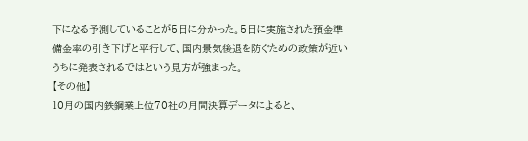下になる予測していることが5日に分かった。5日に実施された預金準備金率の引き下げと平行して、国内景気後退を防ぐための政策が近いうちに発表されるではという見方が強まった。
【その他】
10月の国内鉄鋼業上位70社の月間決算データによると、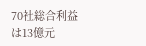70社総合利益は13億元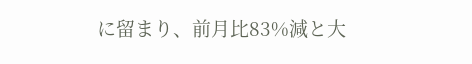に留まり、前月比83%減と大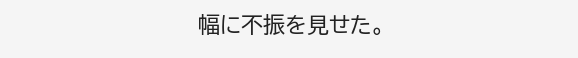幅に不振を見せた。